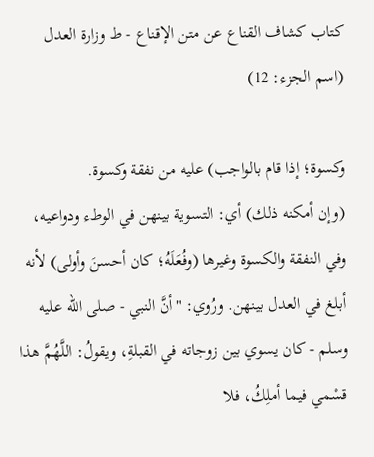كتاب كشاف القناع عن متن الإقناع - ط وزارة العدل (اسم الجزء: 12)

وكسوة؛ إذا قام بالواجب) عليه من نفقة وكسوة.
(وإن أمكنه ذلك) أي: التسوية بينهن في الوطء ودواعيه، وفي النفقة والكسوة وغيرها (وفُعَلَهُ؛ كان أحسنَ وأولى) لأنه أبلغ في العدل بينهن. ورُوي: "أنَّ النبي - صلى الله عليه وسلم - كان يسوي بين زوجاته في القبلةِ، ويقولُ: اللَّهُمَّ هذا قسْمي فيما أملِكُ، فلا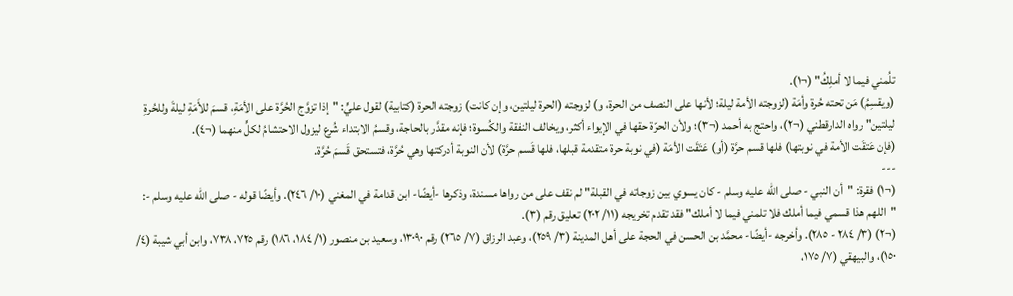تلُمني فيما لا أملِكُ" (¬١).
(ويقسِمُ) مَن تحته حُرة وأمَة (لزوجته الأمة ليلة؛ لأنها على النصف من الحرة، و) لزوجته (الحرة ليلتين، وإن كانت) زوجته الحرة (كتابية) لقول عليٍّ: "إذا تزوَّج الحُرَّة على الأمَةِ، قسمَ للأَمَةِ ليلةَ وللحُرةِ ليلتين" رواه الدارقطني (¬٢)، واحتج به أحمد (¬٣)؛ ولأن الحرّة حقها في الإيواء أكثر، ويخالف النفقة والكُسوة؛ فإنه مقدَّر بالحاجة، وقسمُ الابتداء شُرع ليزول الاحتشامُ لكلٍّ منهما (¬٤).
(فإن عَتقَت الأمة في نوبتها) فلها قسم حرَّة (أو) عَتَقَت الأمَة (في نوبة حرة متقدمة قبلها، فلها قَسم حرَّة) لأن النوبة أدركتها وهي حُرَّة، فتستحق قَسمَ حُرَّة.
---
(¬١) فقرة: "أن النبي - صلى الله عليه وسلم - كان يسوي بين زوجاته في القبلة" لم نقف على من رواها مسندة، وذكرها -أيضًا- ابن قدامة في المغني (١٠/ ٢٤٦). وأيضًا قوله - صلى الله عليه وسلم -: "اللهم هذا قسمي فيما أملك فلا تلمني فيما لا أملك" فقد تقدم تخريجه (١١/ ٢٠٢) تعليق رقم (٣).
(¬٢) (٣/ ٢٨٤ - ٢٨٥). وأخرجه -أيضًا- محمَّد بن الحسن في الحجة على أهل المدينة (٣/ ٢٥٩)، وعبد الرزاق (٧/ ٢٦٥) رقم ١٣٠٩٠، وسعيد بن منصور (١/ ١٨٤، ١٨٦) رقم ٧٢٥، ٧٣٨، وابن أبي شيبة (٤/ ١٥٠)، والبيهقي (٧/ ١٧٥،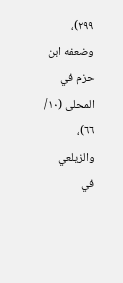٢٩٩)، وضعفه ابن حزم في المحلى (١٠/ ٦٦)، والزيلعي في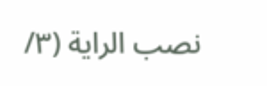نصب الراية (٣/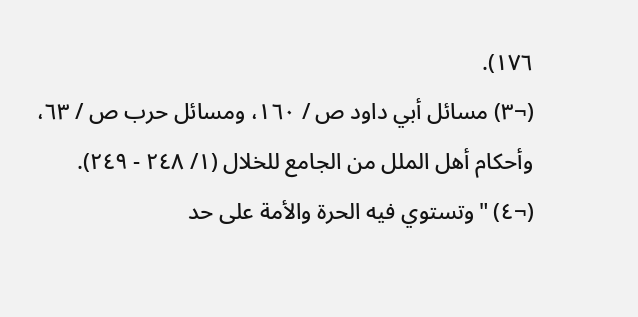١٧٦).
(¬٣) مسائل أبي داود ص / ١٦٠، ومسائل حرب ص / ٦٣، وأحكام أهل الملل من الجامع للخلال (١/ ٢٤٨ - ٢٤٩).
(¬٤) "وتستوي فيه الحرة والأمة على حد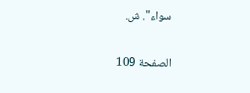سواء". ش.

الصفحة 109